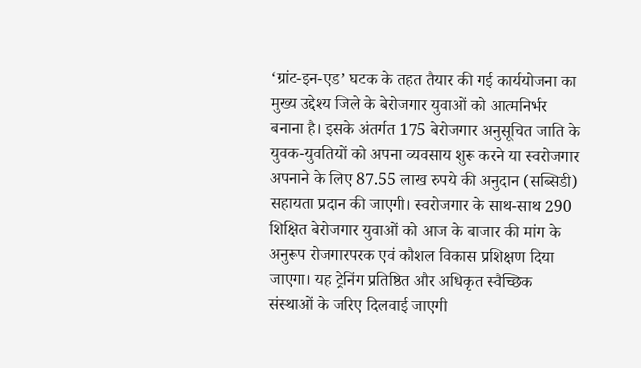‘ग्रांट-इन-एड’ घटक के तहत तैयार की गई कार्ययोजना का मुख्य उद्देश्य जिले के बेरोजगार युवाओं को आत्मनिर्भर बनाना है। इसके अंतर्गत 175 बेरोजगार अनुसूचित जाति के युवक-युवतियों को अपना व्यवसाय शुरू करने या स्वरोजगार अपनाने के लिए 87.55 लाख रुपये की अनुदान (सब्सिडी) सहायता प्रदान की जाएगी। स्वरोजगार के साथ-साथ 290 शिक्षित बेरोजगार युवाओं को आज के बाजार की मांग के अनुरूप रोजगारपरक एवं कौशल विकास प्रशिक्षण दिया जाएगा। यह ट्रेनिंग प्रतिष्ठित और अधिकृत स्वैच्छिक संस्थाओं के जरिए दिलवाई जाएगी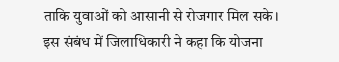ताकि युवाओं को आसानी से रोजगार मिल सके।
इस संबंध में जिलाधिकारी ने कहा कि योजना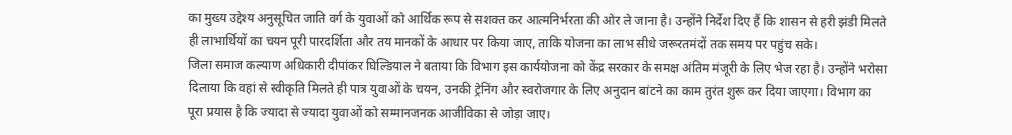का मुख्य उद्देश्य अनुसूचित जाति वर्ग के युवाओं को आर्थिक रूप से सशक्त कर आत्मनिर्भरता की ओर ले जाना है। उन्होंने निर्देश दिए हैं कि शासन से हरी झंडी मिलते ही लाभार्थियों का चयन पूरी पारदर्शिता और तय मानकों के आधार पर किया जाए, ताकि योजना का लाभ सीधे जरूरतमंदों तक समय पर पहुंच सके।
जिला समाज कल्याण अधिकारी दीपांकर घिल्डियाल ने बताया कि विभाग इस कार्ययोजना को केंद्र सरकार के समक्ष अंतिम मंजूरी के लिए भेज रहा है। उन्होंने भरोसा दिलाया कि वहां से स्वीकृति मिलते ही पात्र युवाओं के चयन, उनकी ट्रेनिंग और स्वरोजगार के लिए अनुदान बांटने का काम तुरंत शुरू कर दिया जाएगा। विभाग का पूरा प्रयास है कि ज्यादा से ज्यादा युवाओं को सम्मानजनक आजीविका से जोड़ा जाए।